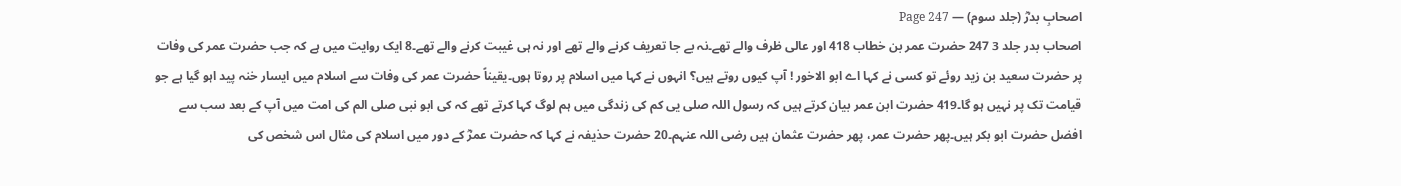اصحابِ بدرؓ (جلد سوم) — Page 247
اصحاب بدر جلد 3 247 حضرت عمر بن خطاب 418 اور عالی ظرف والے تھے۔نہ بے جا تعریف کرنے والے تھے اور نہ ہی غیبت کرنے والے تھے۔8 ایک روایت میں ہے کہ جب حضرت عمر کی وفات پر حضرت سعید بن زید روئے تو کسی نے کہا اے ابو الاخور ! آپ کیوں روتے ہیں؟ انہوں نے کہا میں اسلام پر روتا ہوں۔یقیناً حضرت عمر کی وفات سے اسلام میں ایسار خنہ پید اہو گیا ہے جو قیامت تک پر نہیں ہو گا۔419 حضرت ابن عمر بیان کرتے ہیں کہ رسول اللہ صلی یی کم کی زندگی میں ہم لوگ کہا کرتے تھے کہ کی ابو نبی صلی الم کی امت میں آپ کے بعد سب سے افضل حضرت ابو بکر ہیں۔پھر حضرت عمر، پھر حضرت عثمان ہیں رضی اللہ عنہم۔20 حضرت حذیفہ نے کہا کہ حضرت عمرؓ کے دور میں اسلام کی مثال اس شخص کی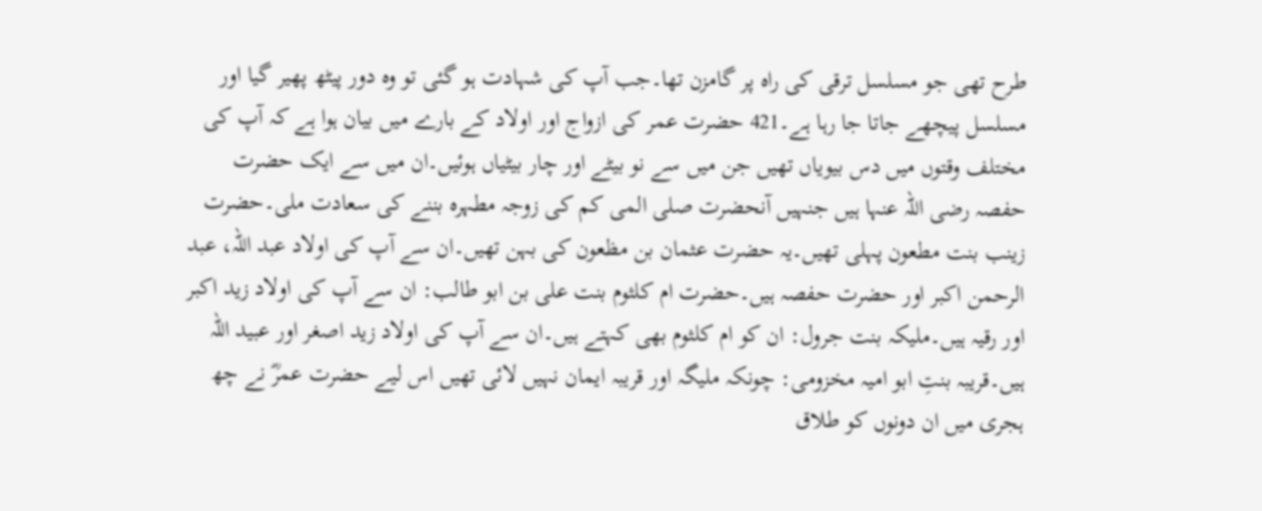طرح تھی جو مسلسل ترقی کی راہ پر گامزن تھا۔جب آپ کی شہادت ہو گئی تو وہ دور پیٹھ پھیر گیا اور مسلسل پیچھے جاتا جا رہا ہے۔421 حضرت عمر کی ازواج اور اولاد کے بارے میں بیان ہوا ہے کہ آپ کی مختلف وقتوں میں دس بیویاں تھیں جن میں سے نو بیٹے اور چار بیٹیاں ہوئیں۔ان میں سے ایک حضرت حفصہ رضی اللہ عنہا ہیں جنہیں آنحضرت صلی المی کم کی زوجہ مطہرہ بننے کی سعادت ملی۔حضرت زینب بنت مطعون پہلی تھیں۔یہ حضرت عثمان بن مظعون کی بہن تھیں۔ان سے آپ کی اولاد عبد اللہ، عبد الرحمن اکبر اور حضرت حفصہ ہیں۔حضرت ام کلثوم بنت علی بن ابو طالب: ان سے آپ کی اولاد زید اکبر اور رقیہ ہیں۔ملیکہ بنت جرول: ان کو ام کلثوم بھی کہتے ہیں۔ان سے آپ کی اولاد زید اصغر اور عبید اللہ ہیں۔قریبہ بنتِ ابو امیہ مخزومی: چونکہ ملیگہ اور قریبہ ایمان نہیں لائی تھیں اس لیے حضرت عمرؓ نے چھ ہجری میں ان دونوں کو طلاق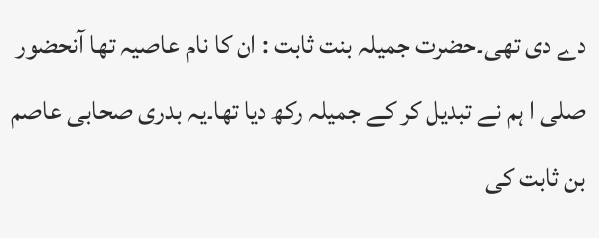دے دی تھی۔حضرت جمیلہ بنت ثابت : ان کا نام عاصیہ تھا آنحضور صلی ا ہم نے تبدیل کر کے جمیلہ رکھ دیا تھا۔یہ بدری صحابی عاصم بن ثابت کی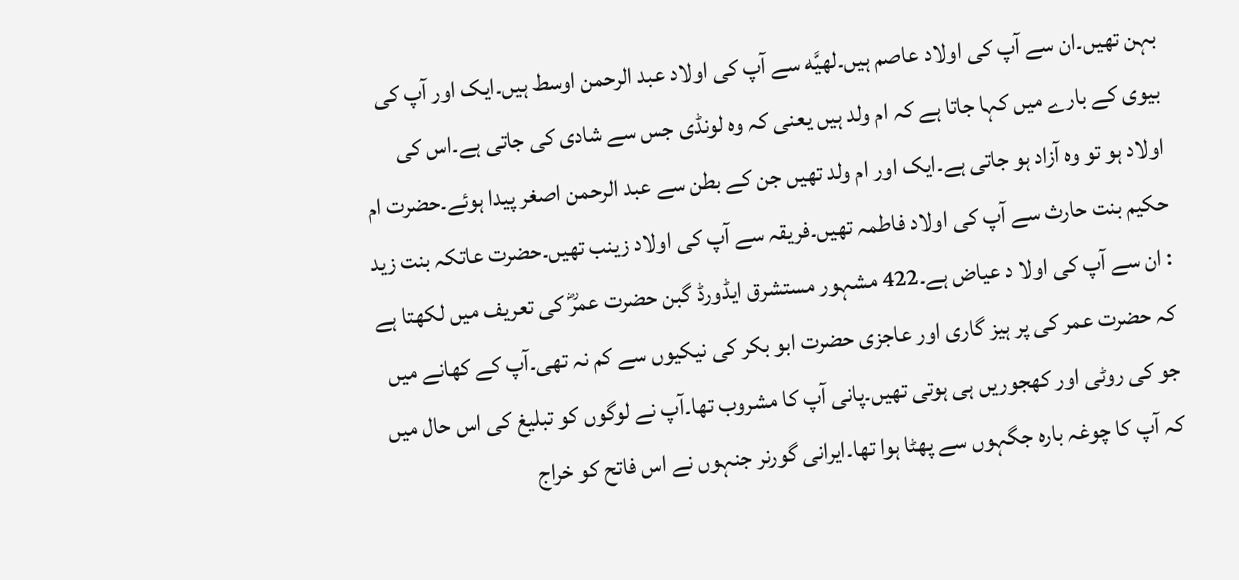بہن تھیں۔ان سے آپ کی اولاد عاصم ہیں۔لھيَّه سے آپ کی اولاد عبد الرحمن اوسط ہیں۔ایک اور آپ کی بیوی کے بارے میں کہا جاتا ہے کہ ام ولد ہیں یعنی کہ وہ لونڈی جس سے شادی کی جاتی ہے۔اس کی اولاد ہو تو وہ آزاد ہو جاتی ہے۔ایک اور ام ولد تھیں جن کے بطن سے عبد الرحمن اصغر پیدا ہوئے۔حضرت ام حکیم بنت حارث سے آپ کی اولاد فاطمہ تھیں۔فریقہ سے آپ کی اولاد زینب تھیں۔حضرت عاتکہ بنت زید : ان سے آپ کی اولا د عیاض ہے۔422 مشہور مستشرق ایڈورڈ گبن حضرت عمرؓ کی تعریف میں لکھتا ہے کہ حضرت عمر کی پر ہیز گاری اور عاجزی حضرت ابو بکر کی نیکیوں سے کم نہ تھی۔آپ کے کھانے میں جو کی روٹی اور کھجوریں ہی ہوتی تھیں۔پانی آپ کا مشروب تھا۔آپ نے لوگوں کو تبلیغ کی اس حال میں کہ آپ کا چوغہ بارہ جگہوں سے پھٹا ہوا تھا۔ایرانی گورنر جنہوں نے اس فاتح کو خراج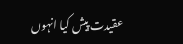عقیدت پیش کیا انہوں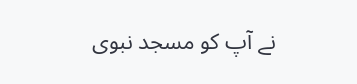نے آپ کو مسجد نبوی